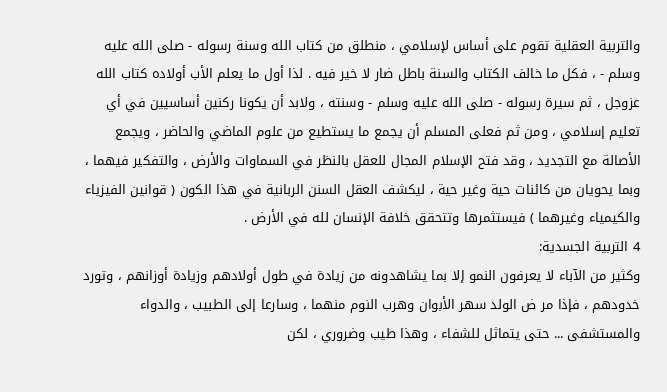والتربية العقلية تقوم على أساس لإسلامي ، منطلق من كتاب الله وسنة رسوله - صلى الله عليه وسلم - ، فكل ما خالف الكتاب والسنة باطل ضار لا خير فيه . لذا أول ما يعلم الأب أولاده كتاب الله عزوجل ، ثم سيرة رسوله - صلى الله عليه وسلم - وسنته ، ولابد أن يكونا ركنين أساسيين في أي تعليم إسلامي ، ومن ثم فعلى المسلم أن يجمع ما يستطيع من علوم الماضي والحاضر ، ويجمع الأصالة مع التجديد ، وقد فتح الإسلام المجال للعقل بالنظر في السماوات والأرض ، والتفكير فيهما ، وبما يحويان من كائنات حية وغير حية ، ليكشف العقل السنن الربانية في هذا الكون ( قوانين الفيزياء والكيمياء وغيرهما ) فيستثمرها وتتحقق خلافة الإنسان لله في الأرض .
4 التربية الجسدية:
وكثير من الآباء لا يعرفون النمو إلا بما يشاهدونه من زيادة في طول أولادهم وزيادة أوزانهم ، وتورد خدودهم ، فإذا مر ض الولد سهر الأبوان وهرب النوم منهما ، وسارعا إلى الطبيب ، والدواء والمستشفى ... حتى يتماثل للشفاء ، وهذا طيب وضروري ، لكن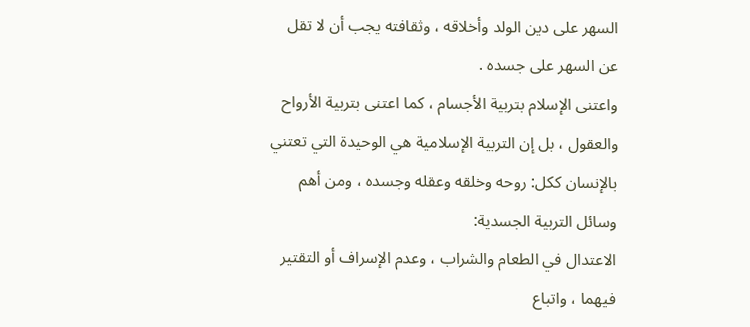السهر على دين الولد وأخلاقه ، وثقافته يجب أن لا تقل عن السهر على جسده .
واعتنى الإسلام بتربية الأجسام ، كما اعتنى بتربية الأرواح والعقول ، بل إن التربية الإسلامية هي الوحيدة التي تعتني بالإنسان ككل: روحه وخلقه وعقله وجسده ، ومن أهم وسائل التربية الجسدية:
الاعتدال في الطعام والشراب ، وعدم الإسراف أو التقتير فيهما ، واتباع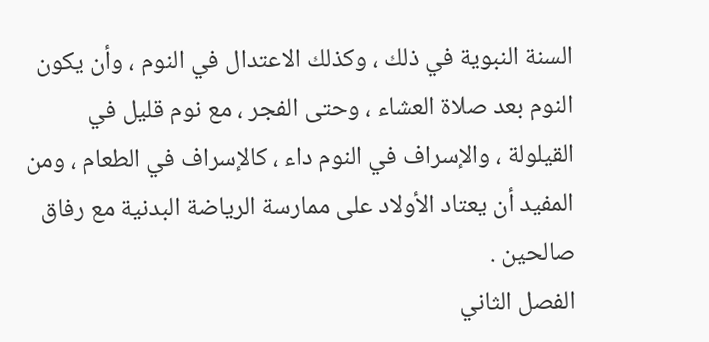السنة النبوية في ذلك ، وكذلك الاعتدال في النوم ، وأن يكون النوم بعد صلاة العشاء ، وحتى الفجر ، مع نوم قليل في القيلولة ، والإسراف في النوم داء ، كالإسراف في الطعام ، ومن المفيد أن يعتاد الأولاد على ممارسة الرياضة البدنية مع رفاق صالحين .
الفصل الثاني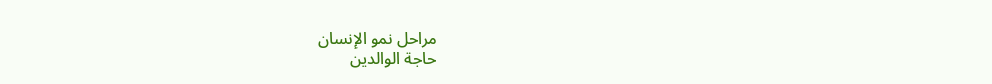مراحل نمو الإنسان
حاجة الوالدين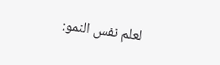لعلم نفس النمو: